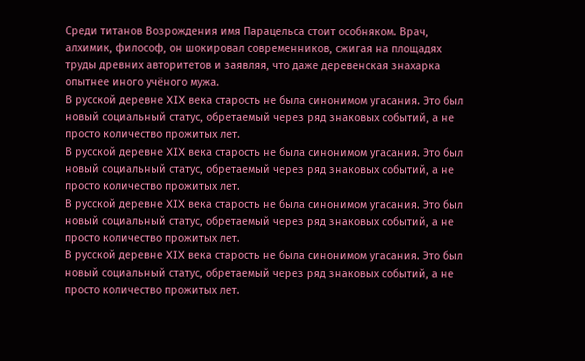Среди титанов Возрождения имя Парацельса стоит особняком. Врач, алхимик, философ, он шокировал современников, сжигая на площадях труды древних авторитетов и заявляя, что даже деревенская знахарка опытнее иного учёного мужа.
В русской деревне XIX века старость не была синонимом угасания. Это был новый социальный статус, обретаемый через ряд знаковых событий, а не просто количество прожитых лет.
В русской деревне XIX века старость не была синонимом угасания. Это был новый социальный статус, обретаемый через ряд знаковых событий, а не просто количество прожитых лет.
В русской деревне XIX века старость не была синонимом угасания. Это был новый социальный статус, обретаемый через ряд знаковых событий, а не просто количество прожитых лет.
В русской деревне XIX века старость не была синонимом угасания. Это был новый социальный статус, обретаемый через ряд знаковых событий, а не просто количество прожитых лет.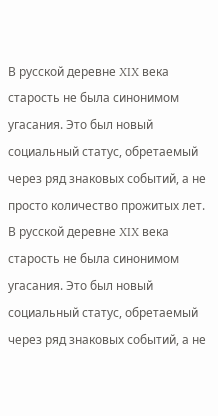В русской деревне XIX века старость не была синонимом угасания. Это был новый социальный статус, обретаемый через ряд знаковых событий, а не просто количество прожитых лет.
В русской деревне XIX века старость не была синонимом угасания. Это был новый социальный статус, обретаемый через ряд знаковых событий, а не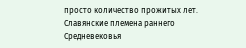просто количество прожитых лет.
Славянские племена раннего Средневековья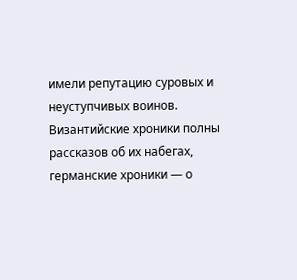имели репутацию суровых и неуступчивых воинов. Византийские хроники полны рассказов об их набегах, германские хроники — о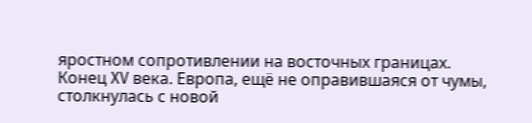яростном сопротивлении на восточных границах.
Конец XV века. Европа, ещё не оправившаяся от чумы, столкнулась с новой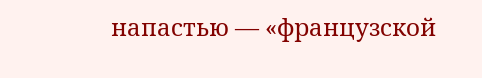напастью — «французской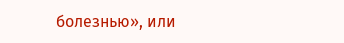болезнью», или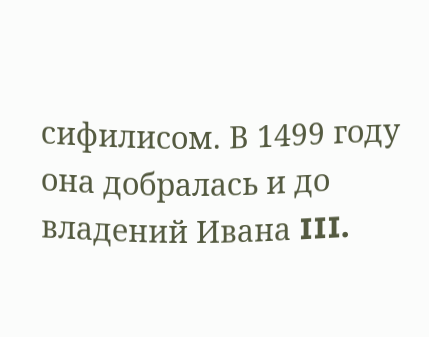сифилисом. В 1499 году она добралась и до владений Ивана III.